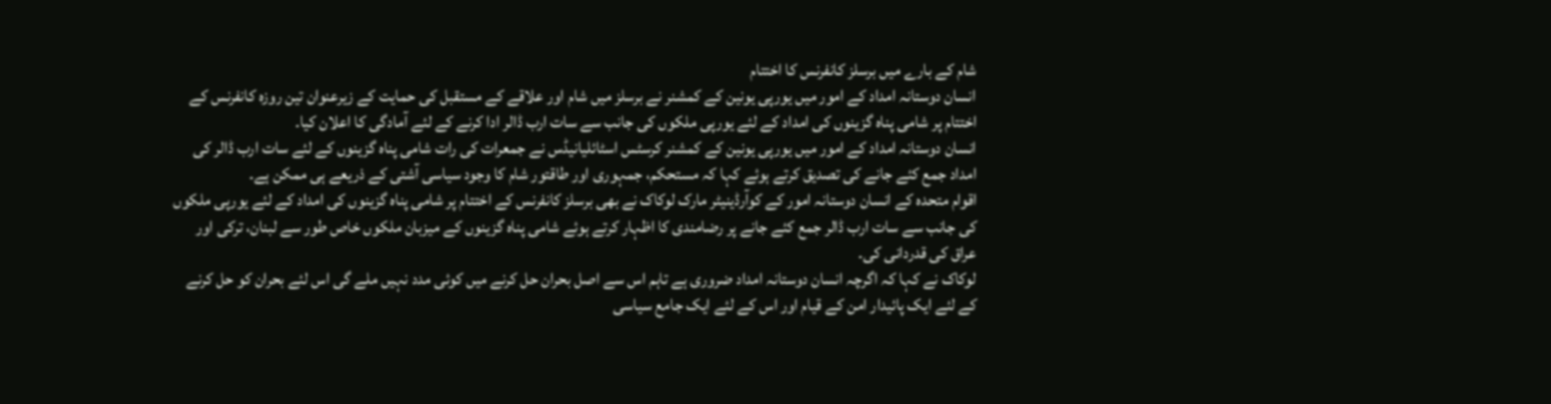شام کے بارے میں برسلز کانفرنس کا اختتام
انسان دوستانہ امداد کے امور میں یورپی یونین کے کمشنر نے برسلز میں شام اور علاقے کے مستقبل کی حمایت کے زیرعنوان تین روزہ کانفرنس کے اختتام پر شامی پناہ گزینوں کی امداد کے لئے یورپی ملکوں کی جانب سے سات ارب ڈالر ادا کرنے کے لئے آمادگی کا اعلان کیا۔
انسان دوستانہ امداد کے امور میں یورپی یونین کے کمشنر کرسٹس اسٹائلیانیڈس نے جمعرات کی رات شامی پناہ گزینوں کے لئے سات ارب ڈالر کی امداد جمع کئے جانے کی تصدیق کرتے ہوئے کہا کہ مستحکم، جمہوری اور طاقتور شام کا وجود سیاسی آشتی کے ذریعے ہی ممکن ہے۔
اقوام متحدہ کے انسان دوستانہ امور کے کوآرڈینیٹر مارک لوکاک نے بھی برسلز کانفرنس کے اختتام پر شامی پناہ گزینوں کی امداد کے لئے یورپی ملکوں کی جانب سے سات ارب ڈالر جمع کئے جانے پر رضامندی کا اظہار کرتے ہوئے شامی پناہ گزینوں کے میزبان ملکوں خاص طور سے لبنان، ترکی اور عراق کی قدردانی کی۔
لوکاک نے کہا کہ اگرچہ انسان دوستانہ امداد ضروری ہے تاہم اس سے اصل بحران حل کرنے میں کوئی مدد نہیں ملے گی اس لئے بحران کو حل کرنے کے لئے ایک پائیدار امن کے قیام اور اس کے لئے ایک جامع سیاسی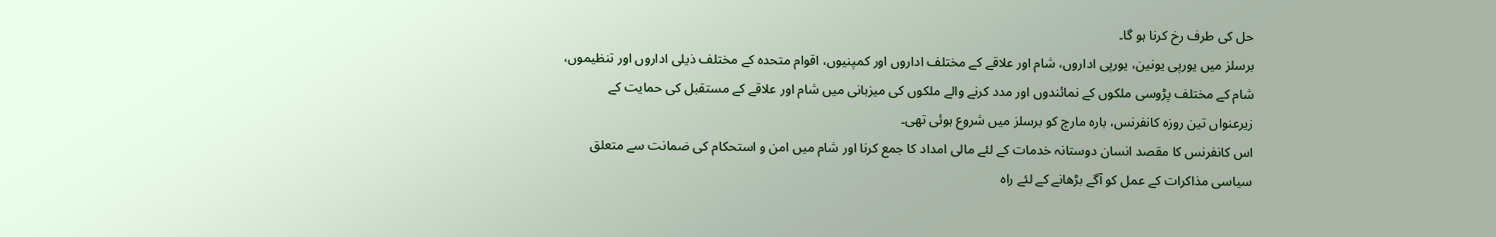حل کی طرف رخ کرنا ہو گا۔
برسلز میں یورپی یونین، یورپی اداروں، شام اور علاقے کے مختلف اداروں اور کمپنیوں، اقوام متحدہ کے مختلف ذیلی اداروں اور تنظیموں، شام کے مختلف پڑوسی ملکوں کے نمائندوں اور مدد کرنے والے ملکوں کی میزبانی میں شام اور علاقے کے مستقبل کی حمایت کے زیرعنواں تین روزہ کانفرنس، بارہ مارچ کو برسلز میں شروع ہوئی تھی۔
اس کانفرنس کا مقصد انسان دوستانہ خدمات کے لئے مالی امداد کا جمع کرنا اور شام میں امن و استحکام کی ضمانت سے متعلق سیاسی مذاکرات کے عمل کو آگے بڑھانے کے لئے راہ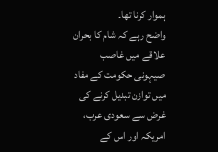ہموار کرنا تھا۔
واضح رہے کہ شام کا بحران علاقے میں غاصب صیہونی حکومت کے مفاد میں توازن تبدیل کرنے کی غرض سے سعودی عرب، امریکہ اور اس کے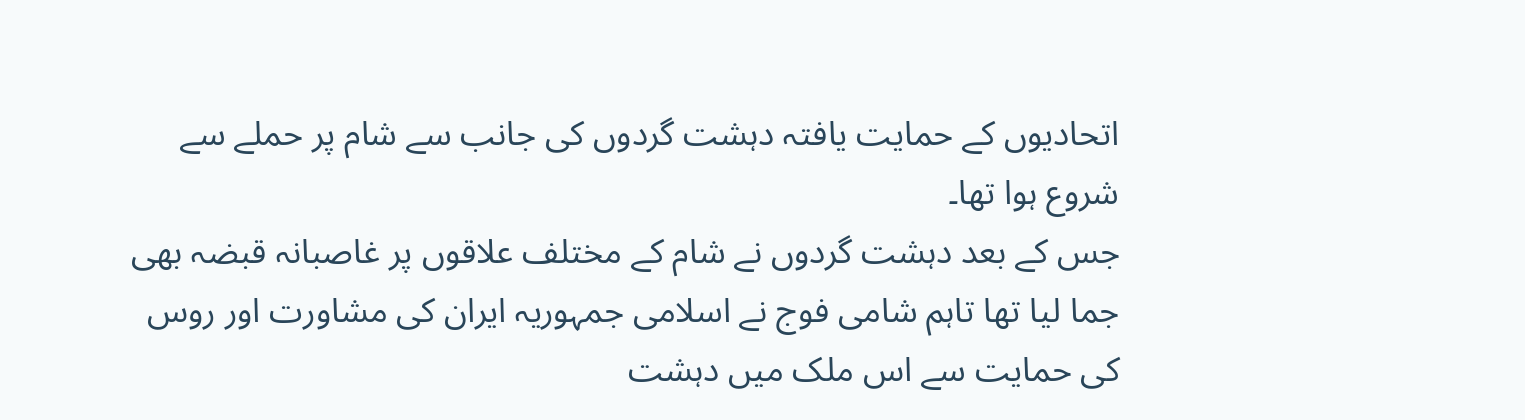اتحادیوں کے حمایت یافتہ دہشت گردوں کی جانب سے شام پر حملے سے شروع ہوا تھا۔
جس کے بعد دہشت گردوں نے شام کے مختلف علاقوں پر غاصبانہ قبضہ بھی جما لیا تھا تاہم شامی فوج نے اسلامی جمہوریہ ایران کی مشاورت اور روس کی حمایت سے اس ملک میں دہشت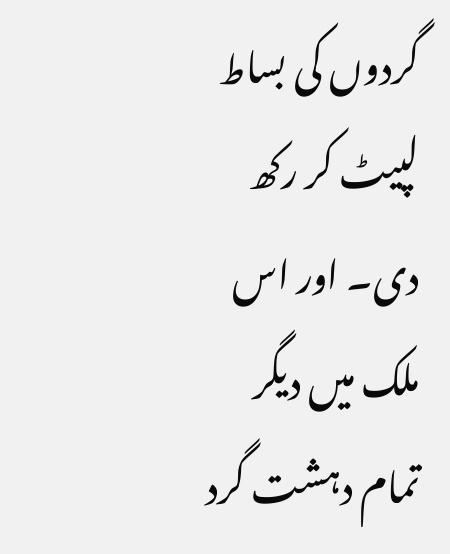گردوں کی بساط لپیٹ کر رکھ دی۔ اور اس ملک میں دیگر تمام دہشت گرد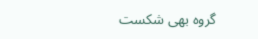گروہ بھی شکست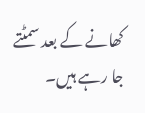کھانے کے بعد سمٹتے جا رہے ہیں۔